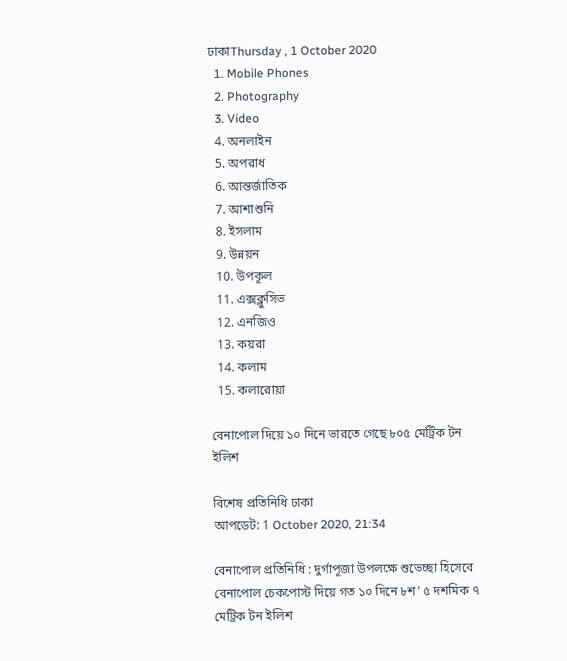ঢাকাThursday , 1 October 2020
  1. Mobile Phones
  2. Photography
  3. Video
  4. অনলাইন
  5. অপরাধ
  6. আন্তর্জাতিক
  7. আশাশুনি
  8. ইসলাম
  9. উন্নয়ন
  10. উপকূল
  11. এক্সক্লুসিভ
  12. এনজিও
  13. কয়রা
  14. কলাম
  15. কলারোয়া

বেনাপোল দিয়ে ১০ দিনে ভারতে গেছে ৮০৫ মেট্রিক টন ইলিশ

বিশেষ প্রতিনিধি ঢাকা
আপডেট: 1 October 2020, 21:34

বেনাপোল প্রতিনিধি : দুর্গাপূজা উপলক্ষে শুভেচ্ছা হিসেবে বেনাপোল চেকপোস্ট দিয়ে গত ১০ দিনে ৮শ’ ৫ দশমিক ৭ মেট্রিক টন ইলিশ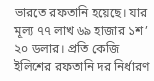ভারতে রফতানি হয়েছে। যার মূল্য ৭৭ লাখ ৬৯ হাজার ১শ’ ২০ ডলার। প্রতি কেজি ইলিশের রফতানি দর নির্ধারণ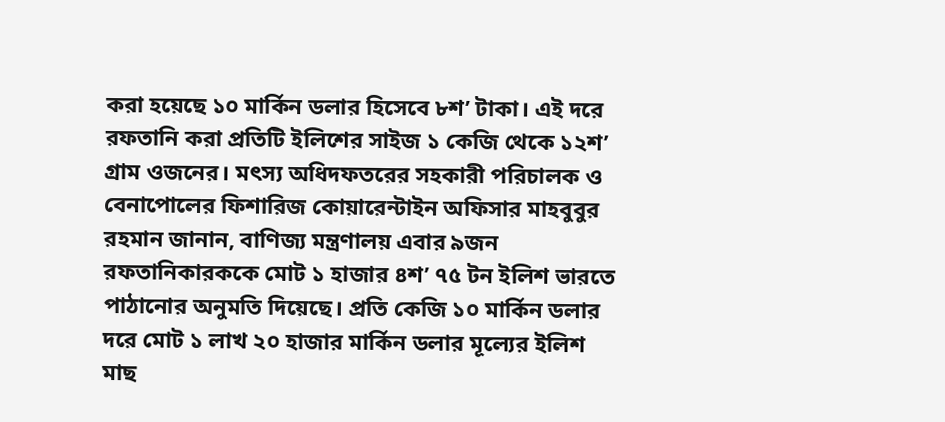করা হয়েছে ১০ মার্কিন ডলার হিসেবে ৮শ’ টাকা। এই দরে রফতানি করা প্রতিটি ইলিশের সাইজ ১ কেজি থেকে ১২শ’ গ্রাম ওজনের। মৎস্য অধিদফতরের সহকারী পরিচালক ও বেনাপোলের ফিশারিজ কোয়ারেন্টাইন অফিসার মাহবুবুর রহমান জানান, বাণিজ্য মন্ত্রণালয় এবার ৯জন রফতানিকারককে মোট ১ হাজার ৪শ’ ৭৫ টন ইলিশ ভারতে পাঠানোর অনুমতি দিয়েছে। প্রতি কেজি ১০ মার্কিন ডলার দরে মোট ১ লাখ ২০ হাজার মার্কিন ডলার মূল্যের ইলিশ মাছ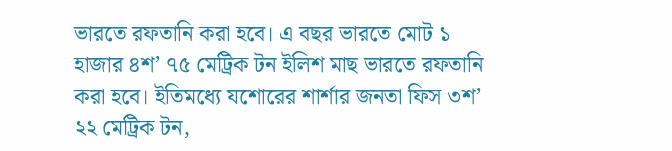ভারতে রফতানি করা হবে। এ বছর ভারতে মোট ১ হাজার ৪শ’ ৭৫ মেট্রিক টন ইলিশ মাছ ভারতে রফতানি করা হবে। ইতিমধ্যে যশোরের শার্শার জনতা ফিস ৩শ’ ২২ মেট্রিক টন,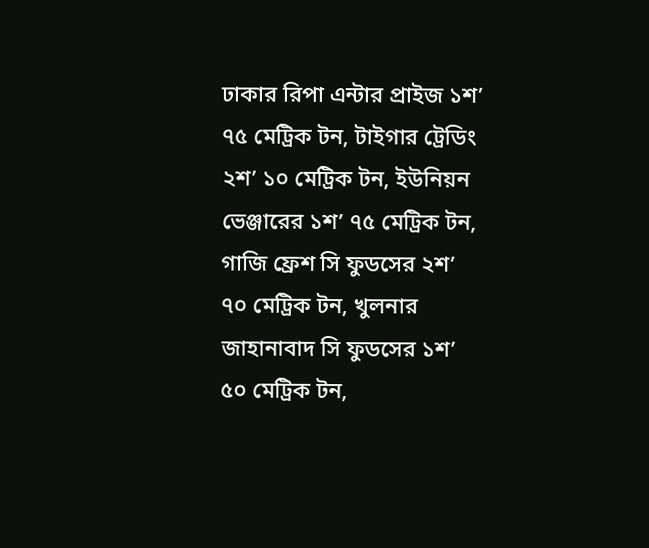ঢাকার রিপা এন্টার প্রাইজ ১শ’ ৭৫ মেট্রিক টন, টাইগার ট্রেডিং ২শ’ ১০ মেট্রিক টন, ইউনিয়ন ভেঞ্জারের ১শ’ ৭৫ মেট্রিক টন, গাজি ফ্রেশ সি ফুডসের ২শ’ ৭০ মেট্রিক টন, খুলনার জাহানাবাদ সি ফুডসের ১শ’ ৫০ মেট্রিক টন,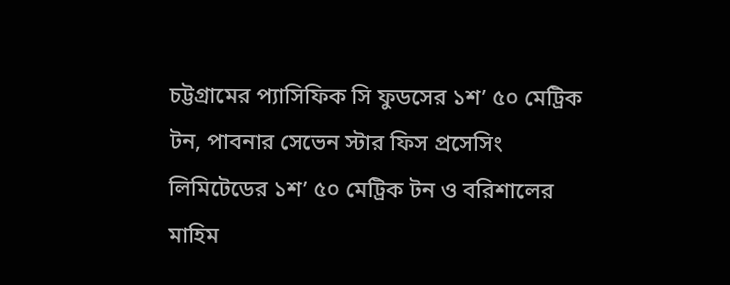চট্টগ্রামের প্যাসিফিক সি ফুডসের ১শ’ ৫০ মেট্রিক টন, পাবনার সেভেন স্টার ফিস প্রসেসিং লিমিটেডের ১শ’ ৫০ মেট্রিক টন ও বরিশালের মাহিম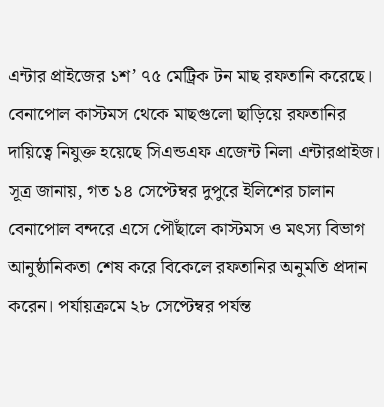এন্টার প্রাইজের ১শ’ ৭৫ মেট্রিক টন মাছ রফতানি করেছে। বেনাপোল কাস্টমস থেকে মাছগুলো ছাড়িয়ে রফতানির দায়িত্বে নিযুক্ত হয়েছে সিএন্ডএফ এজেন্ট নিলা এন্টারপ্রাইজ। সূত্র জানায়, গত ১৪ সেপ্টেম্বর দুপুরে ইলিশের চালান বেনাপোল বন্দরে এসে পৌঁছালে কাস্টমস ও মৎস্য বিভাগ আনুষ্ঠানিকতা শেষ করে বিকেলে রফতানির অনুমতি প্রদান করেন। পর্যায়ক্রমে ২৮ সেপ্টেম্বর পর্যন্ত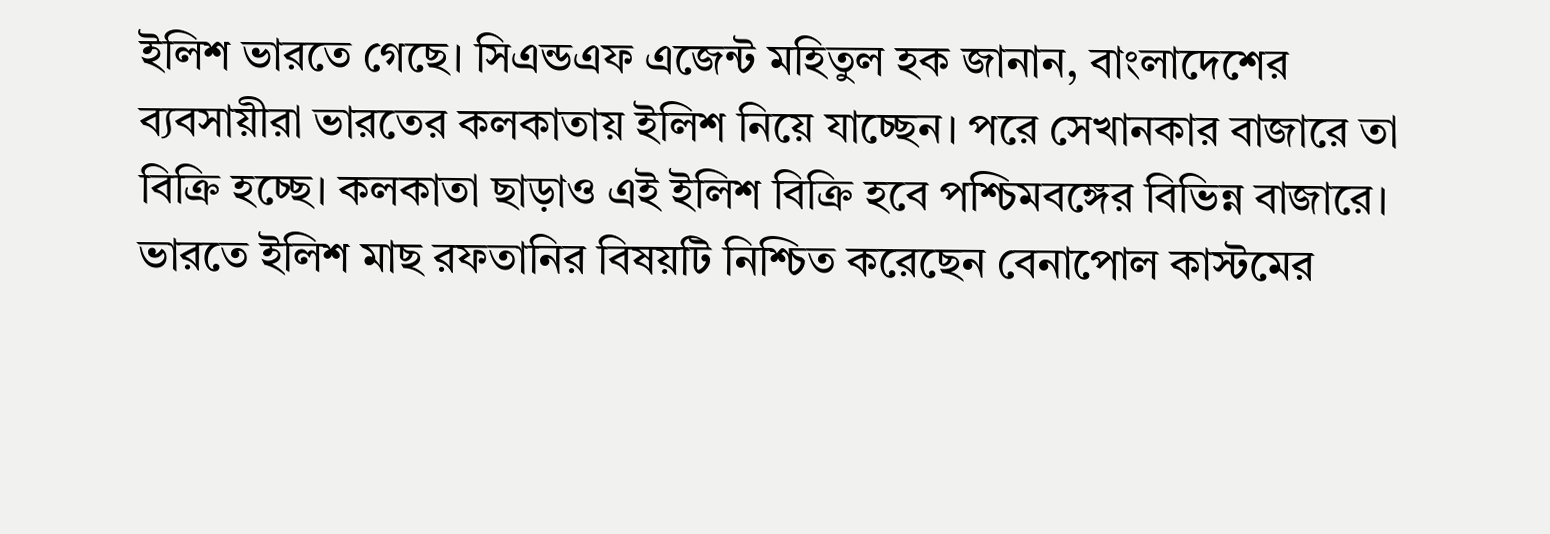ইলিশ ভারতে গেছে। সিএন্ডএফ এজেন্ট মহিতুল হক জানান, বাংলাদেশের ব্যবসায়ীরা ভারতের কলকাতায় ইলিশ নিয়ে যাচ্ছেন। পরে সেখানকার বাজারে তা বিক্রি হচ্ছে। কলকাতা ছাড়াও এই ইলিশ বিক্রি হবে পশ্চিমবঙ্গের বিভিন্ন বাজারে। ভারতে ইলিশ মাছ রফতানির বিষয়টি নিশ্চিত করেছেন বেনাপোল কাস্টমের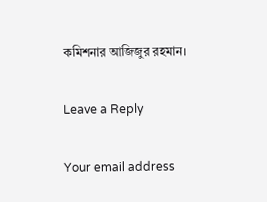কমিশনার আজিজুর রহমান।

Leave a Reply

Your email address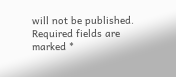will not be published. Required fields are marked *